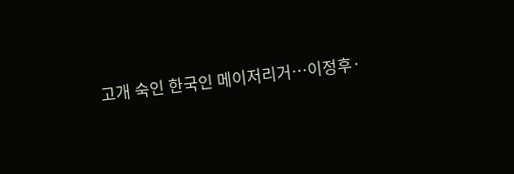고개 숙인 한국인 메이저리거…이정후·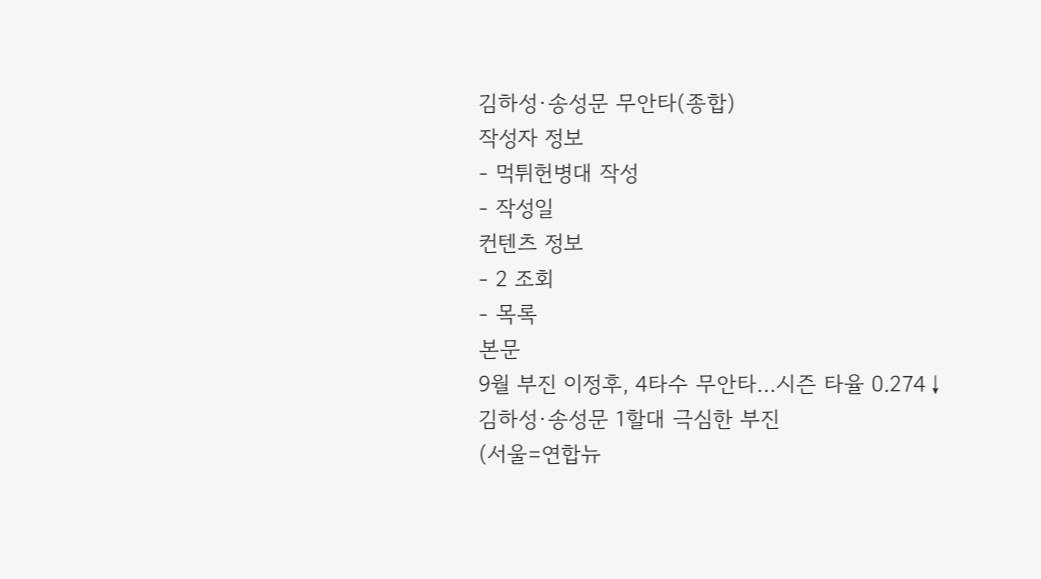김하성·송성문 무안타(종합)
작성자 정보
- 먹튀헌병대 작성
- 작성일
컨텐츠 정보
- 2 조회
- 목록
본문
9월 부진 이정후, 4타수 무안타…시즌 타율 0.274↓
김하성·송성문 1할대 극심한 부진
(서울=연합뉴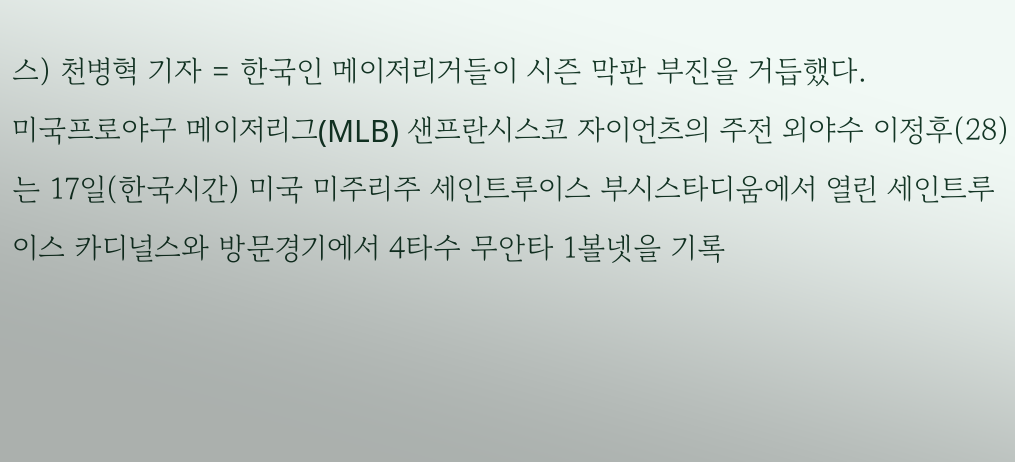스) 천병혁 기자 = 한국인 메이저리거들이 시즌 막판 부진을 거듭했다.
미국프로야구 메이저리그(MLB) 샌프란시스코 자이언츠의 주전 외야수 이정후(28)는 17일(한국시간) 미국 미주리주 세인트루이스 부시스타디움에서 열린 세인트루이스 카디널스와 방문경기에서 4타수 무안타 1볼넷을 기록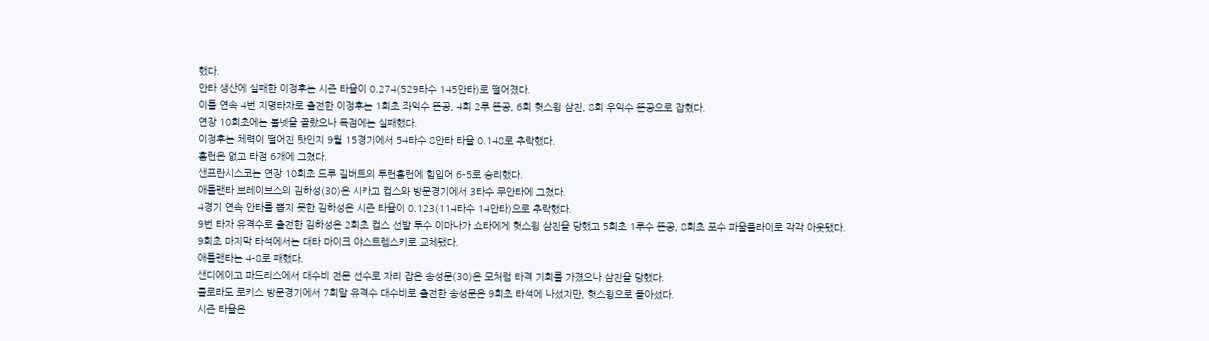했다.
안타 생산에 실패한 이정후는 시즌 타율이 0.274(529타수 145안타)로 떨어졌다.
이틀 연속 4번 지명타자로 출전한 이정후는 1회초 좌익수 뜬공, 4회 2루 뜬공, 6회 헛스윙 삼진, 8회 우익수 뜬공으로 잡혔다.
연장 10회초에는 볼넷을 골랐으나 득점에는 실패했다.
이정후는 체력이 떨어진 탓인지 9월 15경기에서 54타수 8안타 타율 0.148로 추락했다.
홈런은 없고 타점 6개에 그쳤다.
샌프란시스코는 연장 10회초 드루 길버트의 투런홈런에 힘입어 6-5로 승리했다.
애틀랜타 브레이브스의 김하성(30)은 시카고 컵스와 방문경기에서 3타수 무안타에 그쳤다.
4경기 연속 안타를 뽑지 못한 김하성은 시즌 타율이 0.123(114타수 14안타)으로 추락했다.
9번 타자 유격수로 출전한 김하성은 2회초 컵스 선발 투수 이마나가 쇼타에게 헛스윙 삼진을 당했고 5회초 1루수 뜬공, 8회초 포수 파울플라이로 각각 아웃됐다.
9회초 마지막 타석에서는 대타 마이크 야스트렘스키로 교체됐다.
애틀랜타는 4-8로 패했다.
샌디에이고 파드리스에서 대수비 전문 선수로 자리 잡은 송성문(30)은 모처럼 타격 기회를 가졌으나 삼진을 당했다.
콜로라도 로키스 방문경기에서 7회말 유격수 대수비로 출전한 송성문은 9회초 타석에 나섰지만, 헛스윙으로 돌아섰다.
시즌 타율은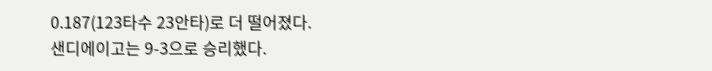0.187(123타수 23안타)로 더 떨어졌다.
샌디에이고는 9-3으로 승리했다.